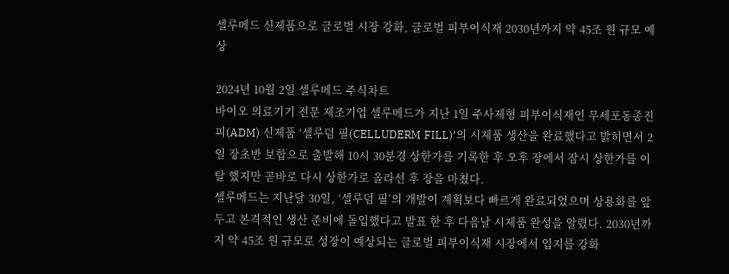셀루메드 신제품으로 글로벌 시장 강화, 글로벌 피부이식재 2030년까지 약 45조 원 규모 예상

2024년 10월 2일 셀루메드 주식차트
바이오 의료기기 전문 제조기업 셀루메드가 지난 1일 주사제형 피부이식재인 무세포동종진피(ADM) 신제품 ‘셀루덤 필(CELLUDERM FILL)’의 시제품 생산을 완료했다고 밝히면서 2일 장초반 보합으로 출발해 10시 30분경 상한가를 기록한 후 오후 장에서 잠시 상한가를 이탈 했지만 곧바로 다시 상한가로 올라선 후 장을 마쳤다.
셀루메드는 지난달 30일, ‘셀루덤 필’의 개발이 계획보다 빠르게 완료되었으며 상용화를 앞두고 본격적인 생산 준비에 돌입했다고 발표 한 후 다음날 시제품 완성을 알렸다. 2030년까지 약 45조 원 규모로 성장이 예상되는 글로벌 피부이식재 시장에서 입지를 강화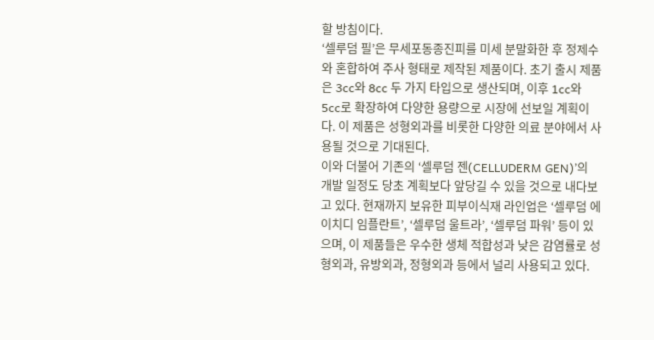할 방침이다.
‘셀루덤 필’은 무세포동종진피를 미세 분말화한 후 정제수와 혼합하여 주사 형태로 제작된 제품이다. 초기 출시 제품은 3cc와 8cc 두 가지 타입으로 생산되며, 이후 1cc와 5cc로 확장하여 다양한 용량으로 시장에 선보일 계획이다. 이 제품은 성형외과를 비롯한 다양한 의료 분야에서 사용될 것으로 기대된다.
이와 더불어 기존의 ‘셀루덤 젠(CELLUDERM GEN)’의 개발 일정도 당초 계획보다 앞당길 수 있을 것으로 내다보고 있다. 현재까지 보유한 피부이식재 라인업은 ‘셀루덤 에이치디 임플란트’, ‘셀루덤 울트라’, ‘셀루덤 파워’ 등이 있으며, 이 제품들은 우수한 생체 적합성과 낮은 감염률로 성형외과, 유방외과, 정형외과 등에서 널리 사용되고 있다.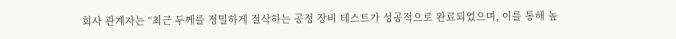회사 관계자는 “최근 두께를 정밀하게 절삭하는 공정 장비 테스트가 성공적으로 완료되었으며, 이를 통해 높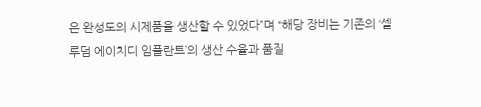은 완성도의 시제품을 생산할 수 있었다”며 “해당 장비는 기존의 ‘셀루덤 에이치디 임플란트’의 생산 수율과 품질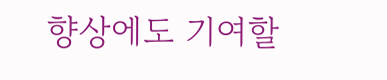향상에도 기여할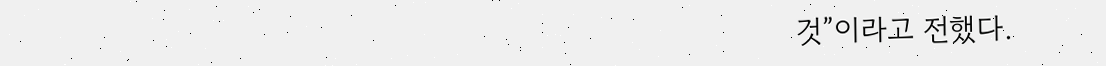것”이라고 전했다.